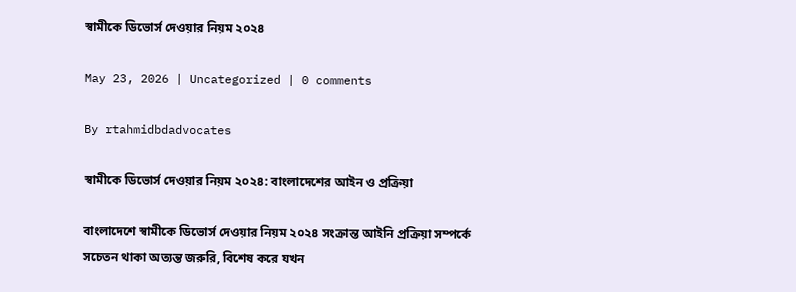স্বামীকে ডিভোর্স দেওয়ার নিয়ম ২০২৪

May 23, 2026 | Uncategorized | 0 comments

By rtahmidbdadvocates

স্বামীকে ডিভোর্স দেওয়ার নিয়ম ২০২৪: বাংলাদেশের আইন ও প্রক্রিয়া

বাংলাদেশে স্বামীকে ডিভোর্স দেওয়ার নিয়ম ২০২৪ সংক্রান্ত আইনি প্রক্রিয়া সম্পর্কে সচেতন থাকা অত্যন্ত জরুরি, বিশেষ করে যখন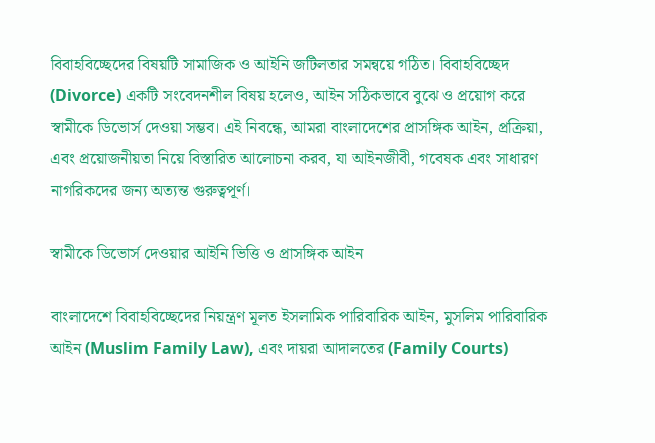বিবাহবিচ্ছেদের বিষয়টি সামাজিক ও আইনি জটিলতার সমন্বয়ে গঠিত। বিবাহবিচ্ছেদ (Divorce) একটি সংবেদনশীল বিষয় হলেও, আইন সঠিকভাবে বুঝে ও প্রয়োগ করে স্বামীকে ডিভোর্স দেওয়া সম্ভব। এই নিবন্ধে, আমরা বাংলাদেশের প্রাসঙ্গিক আইন, প্রক্রিয়া, এবং প্রয়োজনীয়তা নিয়ে বিস্তারিত আলোচনা করব, যা আইনজীবী, গবেষক এবং সাধারণ নাগরিকদের জন্য অত্যন্ত গুরুত্বপূর্ণ।

স্বামীকে ডিভোর্স দেওয়ার আইনি ভিত্তি ও প্রাসঙ্গিক আইন

বাংলাদেশে বিবাহবিচ্ছেদের নিয়ন্ত্রণ মূলত ইসলামিক পারিবারিক আইন, মুসলিম পারিবারিক আইন (Muslim Family Law), এবং দায়রা আদালতের (Family Courts)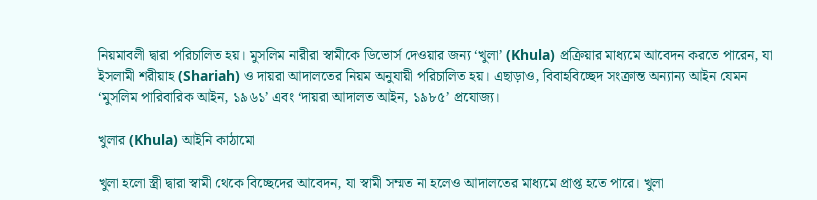নিয়মাবলী দ্বারা পরিচালিত হয়। মুসলিম নারীরা স্বামীকে ডিভোর্স দেওয়ার জন্য ‘খুলা’ (Khula) প্রক্রিয়ার মাধ্যমে আবেদন করতে পারেন, যা ইসলামী শরীয়াহ (Shariah) ও দায়রা আদালতের নিয়ম অনুযায়ী পরিচালিত হয়। এছাড়াও, বিবাহবিচ্ছেদ সংক্রান্ত অন্যান্য আইন যেমন ‘মুসলিম পারিবারিক আইন, ১৯৬১’ এবং ‘দায়রা আদালত আইন, ১৯৮৫’ প্রযোজ্য।

খুলার (Khula) আইনি কাঠামো

খুলা হলো স্ত্রী দ্বারা স্বামী থেকে বিচ্ছেদের আবেদন, যা স্বামী সম্মত না হলেও আদালতের মাধ্যমে প্রাপ্ত হতে পারে। খুলা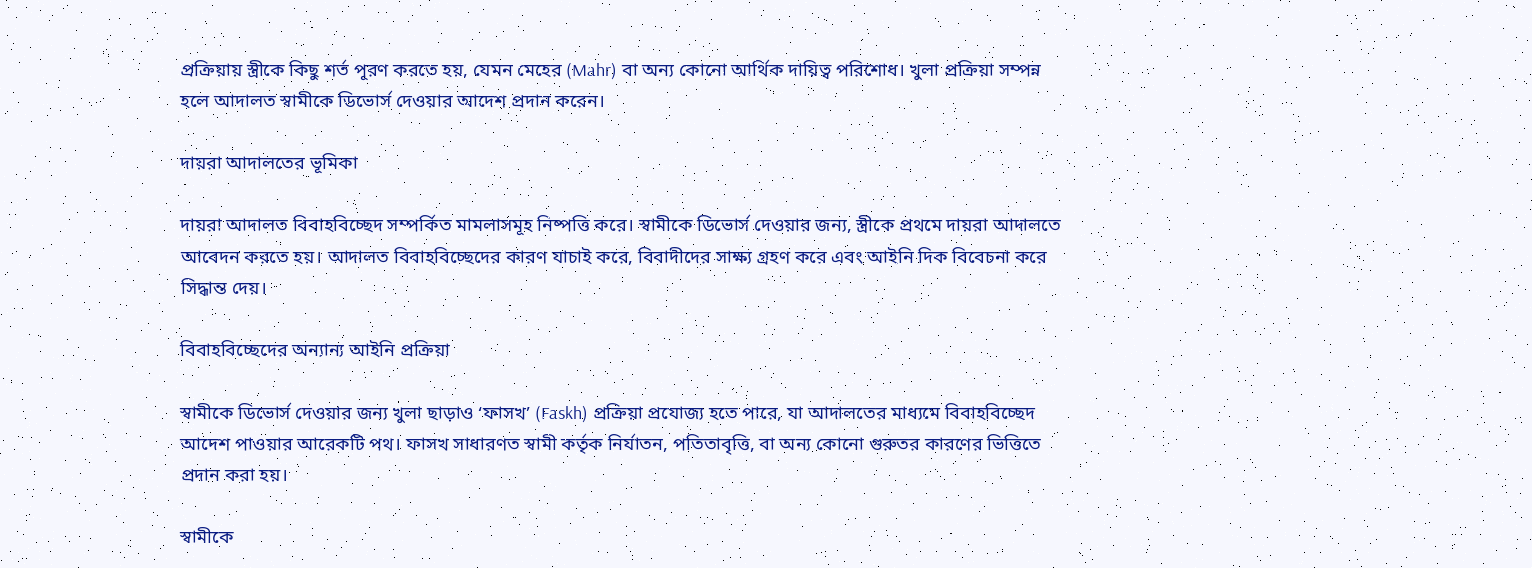প্রক্রিয়ায় স্ত্রীকে কিছু শর্ত পূরণ করতে হয়, যেমন মেহের (Mahr) বা অন্য কোনো আর্থিক দায়িত্ব পরিশোধ। খুলা প্রক্রিয়া সম্পন্ন হলে আদালত স্বামীকে ডিভোর্স দেওয়ার আদেশ প্রদান করেন।

দায়রা আদালতের ভূমিকা

দায়রা আদালত বিবাহবিচ্ছেদ সম্পর্কিত মামলাসমূহ নিষ্পত্তি করে। স্বামীকে ডিভোর্স দেওয়ার জন্য, স্ত্রীকে প্রথমে দায়রা আদালতে আবেদন করতে হয়। আদালত বিবাহবিচ্ছেদের কারণ যাচাই করে, বিবাদীদের সাক্ষ্য গ্রহণ করে এবং আইনি দিক বিবেচনা করে সিদ্ধান্ত দেয়।

বিবাহবিচ্ছেদের অন্যান্য আইনি প্রক্রিয়া

স্বামীকে ডিভোর্স দেওয়ার জন্য খুলা ছাড়াও ‘ফাসখ’ (Faskh) প্রক্রিয়া প্রযোজ্য হতে পারে, যা আদালতের মাধ্যমে বিবাহবিচ্ছেদ আদেশ পাওয়ার আরেকটি পথ। ফাসখ সাধারণত স্বামী কর্তৃক নির্যাতন, পতিতাবৃত্তি, বা অন্য কোনো গুরুতর কারণের ভিত্তিতে প্রদান করা হয়।

স্বামীকে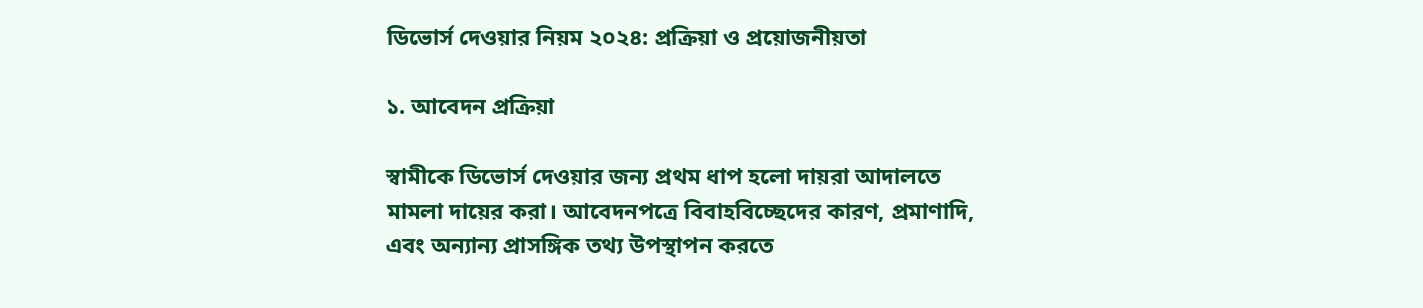ডিভোর্স দেওয়ার নিয়ম ২০২৪: প্রক্রিয়া ও প্রয়োজনীয়তা

১. আবেদন প্রক্রিয়া

স্বামীকে ডিভোর্স দেওয়ার জন্য প্রথম ধাপ হলো দায়রা আদালতে মামলা দায়ের করা। আবেদনপত্রে বিবাহবিচ্ছেদের কারণ, প্রমাণাদি, এবং অন্যান্য প্রাসঙ্গিক তথ্য উপস্থাপন করতে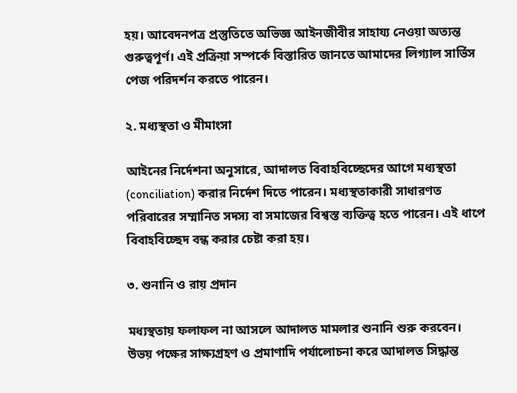হয়। আবেদনপত্র প্রস্তুতিতে অভিজ্ঞ আইনজীবীর সাহায্য নেওয়া অত্যন্ত গুরুত্বপূর্ণ। এই প্রক্রিয়া সম্পর্কে বিস্তারিত জানতে আমাদের লিগ্যাল সার্ভিস পেজ পরিদর্শন করতে পারেন।

২. মধ্যস্থতা ও মীমাংসা

আইনের নির্দেশনা অনুসারে, আদালত বিবাহবিচ্ছেদের আগে মধ্যস্থতা (conciliation) করার নির্দেশ দিতে পারেন। মধ্যস্থতাকারী সাধারণত পরিবারের সম্মানিত সদস্য বা সমাজের বিশ্বস্ত ব্যক্তিত্ব হতে পারেন। এই ধাপে বিবাহবিচ্ছেদ বন্ধ করার চেষ্টা করা হয়।

৩. শুনানি ও রায় প্রদান

মধ্যস্থতায় ফলাফল না আসলে আদালত মামলার শুনানি শুরু করবেন। উভয় পক্ষের সাক্ষ্যগ্রহণ ও প্রমাণাদি পর্যালোচনা করে আদালত সিদ্ধান্ত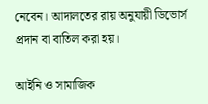নেবেন। আদালতের রায় অনুযায়ী ডিভোর্স প্রদান বা বাতিল করা হয়।

আইনি ও সামাজিক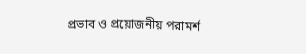প্রভাব ও প্রয়োজনীয় পরামর্শ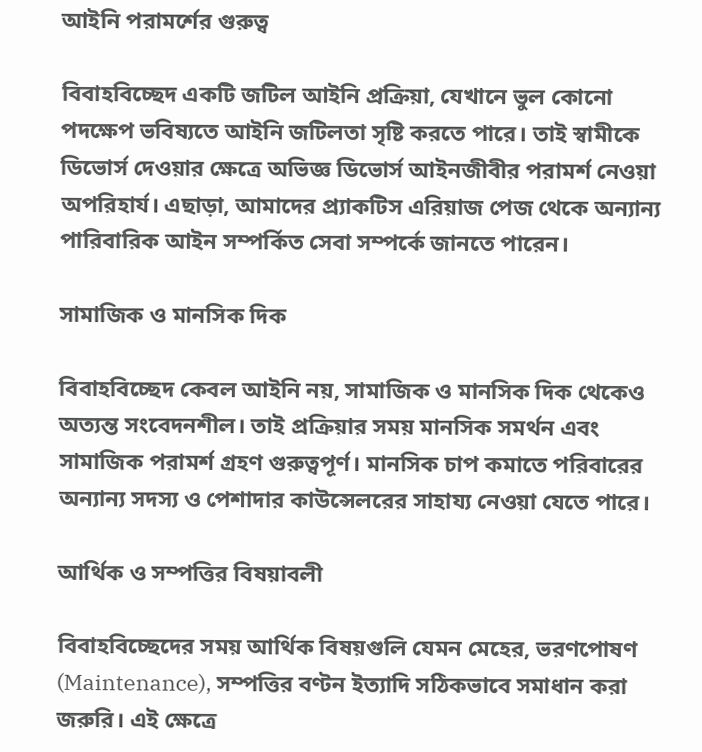আইনি পরামর্শের গুরুত্ব

বিবাহবিচ্ছেদ একটি জটিল আইনি প্রক্রিয়া, যেখানে ভুল কোনো পদক্ষেপ ভবিষ্যতে আইনি জটিলতা সৃষ্টি করতে পারে। তাই স্বামীকে ডিভোর্স দেওয়ার ক্ষেত্রে অভিজ্ঞ ডিভোর্স আইনজীবীর পরামর্শ নেওয়া অপরিহার্য। এছাড়া, আমাদের প্র্যাকটিস এরিয়াজ পেজ থেকে অন্যান্য পারিবারিক আইন সম্পর্কিত সেবা সম্পর্কে জানতে পারেন।

সামাজিক ও মানসিক দিক

বিবাহবিচ্ছেদ কেবল আইনি নয়, সামাজিক ও মানসিক দিক থেকেও অত্যন্ত সংবেদনশীল। তাই প্রক্রিয়ার সময় মানসিক সমর্থন এবং সামাজিক পরামর্শ গ্রহণ গুরুত্বপূর্ণ। মানসিক চাপ কমাতে পরিবারের অন্যান্য সদস্য ও পেশাদার কাউন্সেলরের সাহায্য নেওয়া যেতে পারে।

আর্থিক ও সম্পত্তির বিষয়াবলী

বিবাহবিচ্ছেদের সময় আর্থিক বিষয়গুলি যেমন মেহের, ভরণপোষণ (Maintenance), সম্পত্তির বণ্টন ইত্যাদি সঠিকভাবে সমাধান করা জরুরি। এই ক্ষেত্রে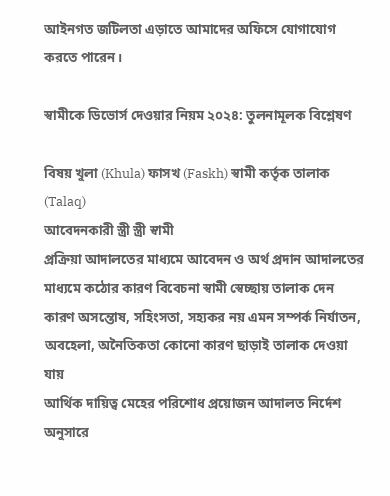আইনগত জটিলতা এড়াতে আমাদের অফিসে যোগাযোগ করতে পারেন।

স্বামীকে ডিভোর্স দেওয়ার নিয়ম ২০২৪: তুলনামূলক বিশ্লেষণ

বিষয় খুলা (Khula) ফাসখ (Faskh) স্বামী কর্তৃক তালাক (Talaq)
আবেদনকারী স্ত্রী স্ত্রী স্বামী
প্রক্রিয়া আদালতের মাধ্যমে আবেদন ও অর্থ প্রদান আদালতের মাধ্যমে কঠোর কারণ বিবেচনা স্বামী স্বেচ্ছায় তালাক দেন
কারণ অসন্তোষ, সহিংসতা, সহ্যকর নয় এমন সম্পর্ক নির্যাতন, অবহেলা, অনৈতিকতা কোনো কারণ ছাড়াই তালাক দেওয়া যায়
আর্থিক দায়িত্ব মেহের পরিশোধ প্রয়োজন আদালত নির্দেশ অনুসারে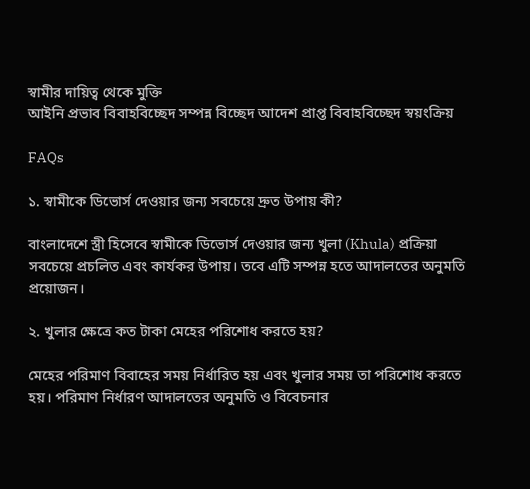স্বামীর দায়িত্ব থেকে মুক্তি
আইনি প্রভাব বিবাহবিচ্ছেদ সম্পন্ন বিচ্ছেদ আদেশ প্রাপ্ত বিবাহবিচ্ছেদ স্বয়ংক্রিয়

FAQs

১. স্বামীকে ডিভোর্স দেওয়ার জন্য সবচেয়ে দ্রুত উপায় কী?

বাংলাদেশে স্ত্রী হিসেবে স্বামীকে ডিভোর্স দেওয়ার জন্য খুলা (Khula) প্রক্রিয়া সবচেয়ে প্রচলিত এবং কার্যকর উপায়। তবে এটি সম্পন্ন হতে আদালতের অনুমতি প্রয়োজন।

২. খুলার ক্ষেত্রে কত টাকা মেহের পরিশোধ করতে হয়?

মেহের পরিমাণ বিবাহের সময় নির্ধারিত হয় এবং খুলার সময় তা পরিশোধ করতে হয়। পরিমাণ নির্ধারণ আদালতের অনুমতি ও বিবেচনার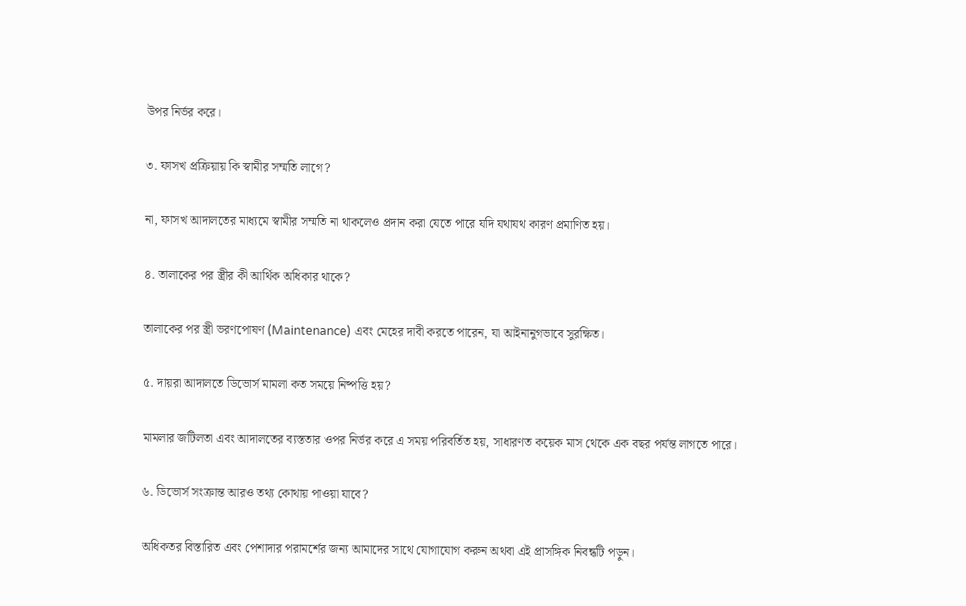উপর নির্ভর করে।

৩. ফাসখ প্রক্রিয়ায় কি স্বামীর সম্মতি লাগে?

না, ফাসখ আদালতের মাধ্যমে স্বামীর সম্মতি না থাকলেও প্রদান করা যেতে পারে যদি যথাযথ কারণ প্রমাণিত হয়।

৪. তালাকের পর স্ত্রীর কী আর্থিক অধিকার থাকে?

তালাকের পর স্ত্রী ভরণপোষণ (Maintenance) এবং মেহের দাবী করতে পারেন, যা আইনানুগভাবে সুরক্ষিত।

৫. দায়রা আদালতে ডিভোর্স মামলা কত সময়ে নিষ্পত্তি হয়?

মামলার জটিলতা এবং আদালতের ব্যস্ততার ওপর নির্ভর করে এ সময় পরিবর্তিত হয়, সাধারণত কয়েক মাস থেকে এক বছর পর্যন্ত লাগতে পারে।

৬. ডিভোর্স সংক্রান্ত আরও তথ্য কোথায় পাওয়া যাবে?

অধিকতর বিস্তারিত এবং পেশাদার পরামর্শের জন্য আমাদের সাথে যোগাযোগ করুন অথবা এই প্রাসঙ্গিক নিবন্ধটি পড়ুন।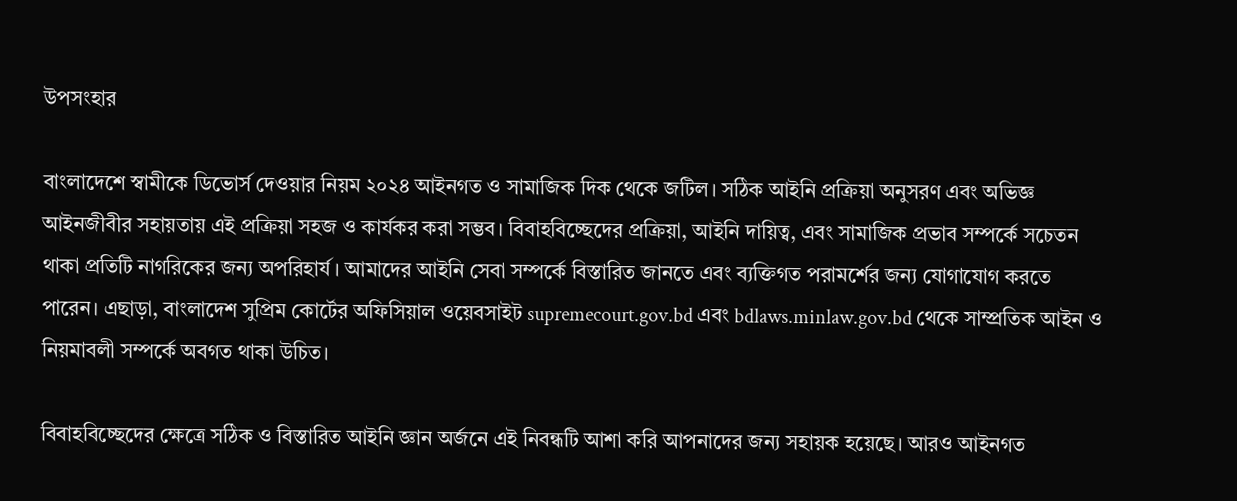উপসংহার

বাংলাদেশে স্বামীকে ডিভোর্স দেওয়ার নিয়ম ২০২৪ আইনগত ও সামাজিক দিক থেকে জটিল। সঠিক আইনি প্রক্রিয়া অনুসরণ এবং অভিজ্ঞ আইনজীবীর সহায়তায় এই প্রক্রিয়া সহজ ও কার্যকর করা সম্ভব। বিবাহবিচ্ছেদের প্রক্রিয়া, আইনি দায়িত্ব, এবং সামাজিক প্রভাব সম্পর্কে সচেতন থাকা প্রতিটি নাগরিকের জন্য অপরিহার্য। আমাদের আইনি সেবা সম্পর্কে বিস্তারিত জানতে এবং ব্যক্তিগত পরামর্শের জন্য যোগাযোগ করতে পারেন। এছাড়া, বাংলাদেশ সুপ্রিম কোর্টের অফিসিয়াল ওয়েবসাইট supremecourt.gov.bd এবং bdlaws.minlaw.gov.bd থেকে সাম্প্রতিক আইন ও নিয়মাবলী সম্পর্কে অবগত থাকা উচিত।

বিবাহবিচ্ছেদের ক্ষেত্রে সঠিক ও বিস্তারিত আইনি জ্ঞান অর্জনে এই নিবন্ধটি আশা করি আপনাদের জন্য সহায়ক হয়েছে। আরও আইনগত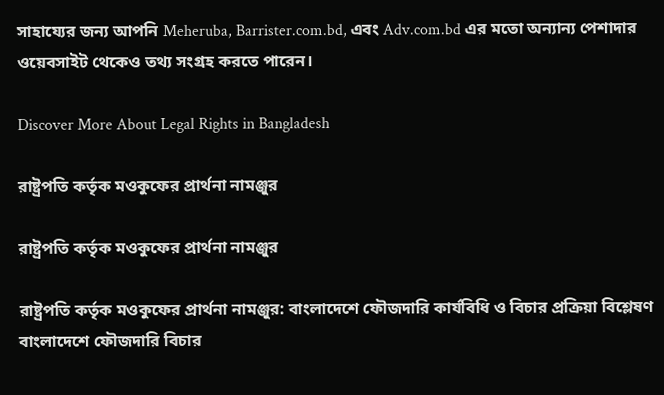সাহায্যের জন্য আপনি Meheruba, Barrister.com.bd, এবং Adv.com.bd এর মতো অন্যান্য পেশাদার ওয়েবসাইট থেকেও তথ্য সংগ্রহ করতে পারেন।

Discover More About Legal Rights in Bangladesh

রাষ্ট্রপতি কর্তৃক মওকুফের প্রার্থনা নামঞ্জুর

রাষ্ট্রপতি কর্তৃক মওকুফের প্রার্থনা নামঞ্জুর

রাষ্ট্রপতি কর্তৃক মওকুফের প্রার্থনা নামঞ্জুর: বাংলাদেশে ফৌজদারি কার্যবিধি ও বিচার প্রক্রিয়া বিশ্লেষণ বাংলাদেশে ফৌজদারি বিচার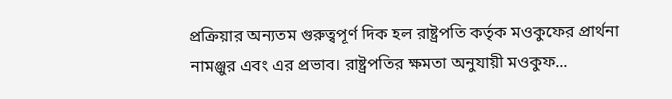প্রক্রিয়ার অন্যতম গুরুত্বপূর্ণ দিক হল রাষ্ট্রপতি কর্তৃক মওকুফের প্রার্থনা নামঞ্জুর এবং এর প্রভাব। রাষ্ট্রপতির ক্ষমতা অনুযায়ী মওকুফ...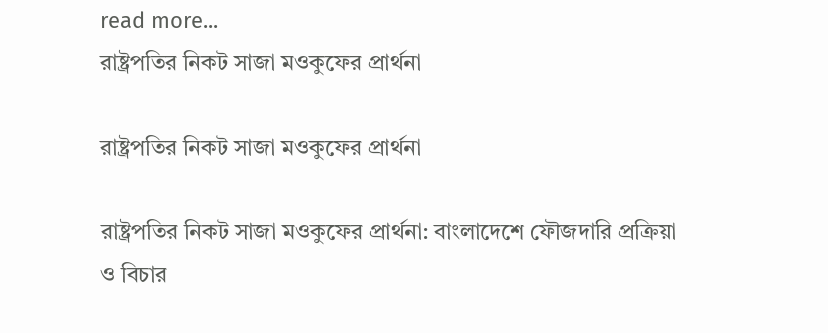read more...
রাষ্ট্রপতির নিকট সাজা মওকুফের প্রার্থনা

রাষ্ট্রপতির নিকট সাজা মওকুফের প্রার্থনা

রাষ্ট্রপতির নিকট সাজা মওকুফের প্রার্থনা: বাংলাদেশে ফৌজদারি প্রক্রিয়া ও বিচার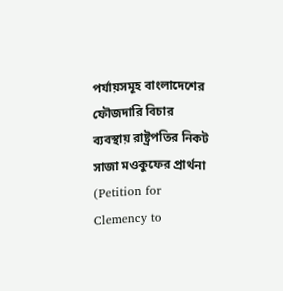পর্যায়সমূহ বাংলাদেশের ফৌজদারি বিচার ব্যবস্থায় রাষ্ট্রপতির নিকট সাজা মওকুফের প্রার্থনা (Petition for Clemency to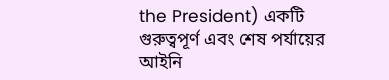the President) একটি গুরুত্বপূর্ণ এবং শেষ পর্যায়ের আইনি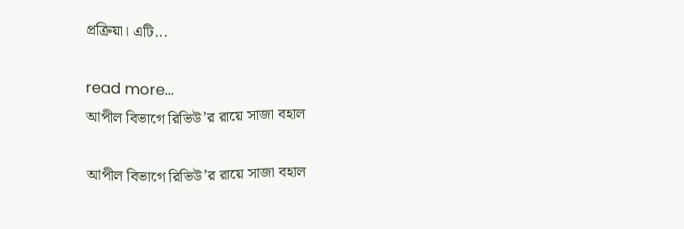প্রক্রিয়া। এটি...

read more...
আপীল বিভাগে রিভিউ’র রায়ে সাজা বহাল

আপীল বিভাগে রিভিউ’র রায়ে সাজা বহাল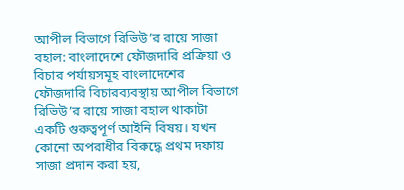আপীল বিভাগে রিভিউ’র রায়ে সাজা বহাল: বাংলাদেশে ফৌজদারি প্রক্রিয়া ও বিচার পর্যায়সমূহ বাংলাদেশের ফৌজদারি বিচারব্যবস্থায় আপীল বিভাগে রিভিউ’র রায়ে সাজা বহাল থাকাটা একটি গুরুত্বপূর্ণ আইনি বিষয়। যখন কোনো অপরাধীর বিরুদ্ধে প্রথম দফায় সাজা প্রদান করা হয়,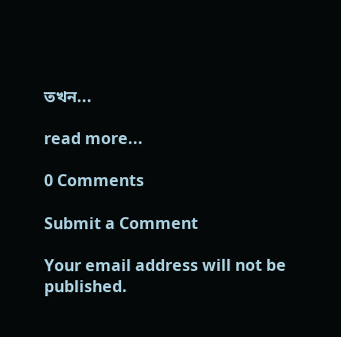তখন...

read more...

0 Comments

Submit a Comment

Your email address will not be published.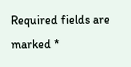Required fields are marked *